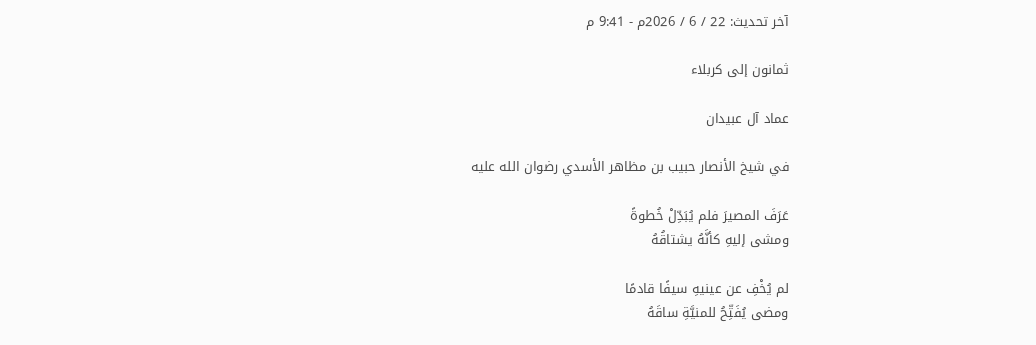آخر تحديث: 22 / 6 / 2026م - 9:41 م

ثمانون إلى كربلاء

عماد آل عبيدان

في شيخ الأنصار حبيب بن مظاهر الأسدي رضوان الله عليه

عَرَفَ المصيرَ فلم يُبَدِّلْ خُطوةً
ومشى إليهِ كأنَّهُ يشتاقُهُ

لم يُخْفِ عن عينيهِ سيفًا قادمًا
ومضى يُفَتِّحُ للمنيَّةِ ساقَهُ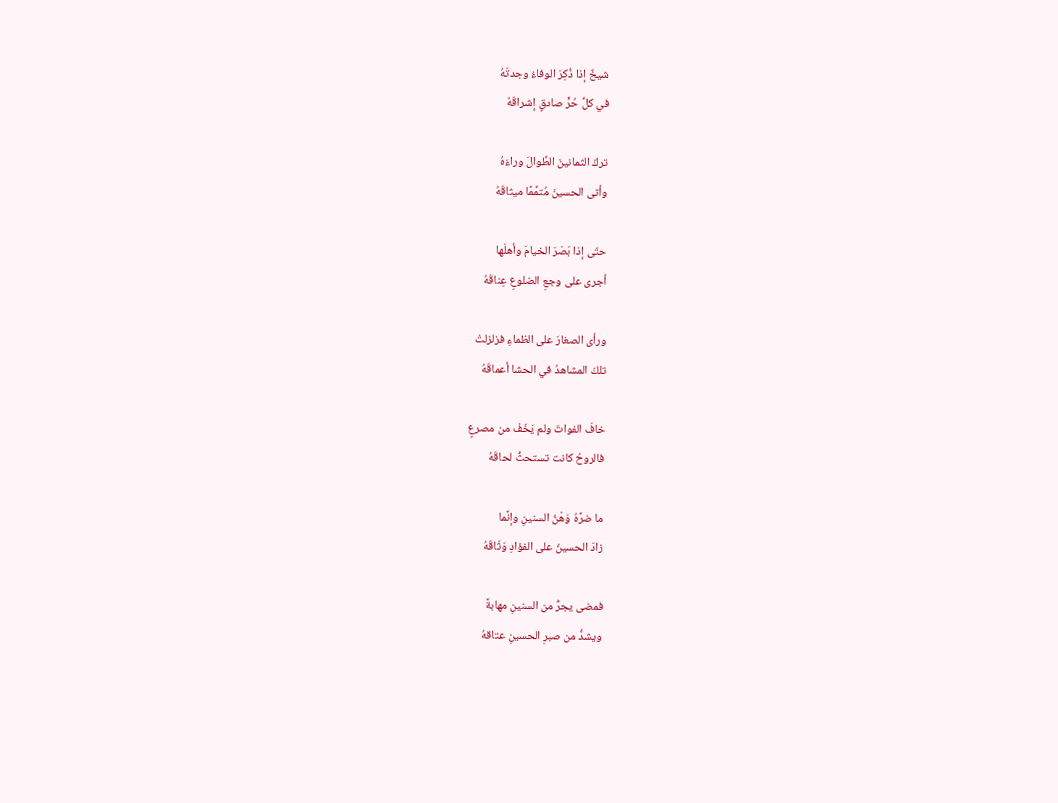شيخٌ إذا ذُكِرَ الوفاءُ وجدتَهُ
في كلِّ حُرٍّ صادقٍ إشراقَهُ

تركَ الثمانينَ الطِّوالَ وراءَهُ
وأتى الحسينَ مُتمِّمًا ميثاقَهُ

حتّى إذا بَصَرَ الخيامَ وأهلَها
أجرى على وجعِ الضلوعِ عِناقَهُ

ورأى الصغارَ على الظماءِ فزلزلتْ
تلكَ المشاهدُ في الحشا أعماقَهُ

خافَ الفواتَ ولم يَخَفْ من مصرعٍ
فالروحُ كانت تستحثُّ لحاقَهُ

ما ضرَّهُ وَهْنُ السنينِ وإنَّما
زادَ الحسينُ على الفؤادِ وَثَاقَهُ

فمضى يجرُّ من السنينِ مهابةً
ويشدُّ من صبرِ الحسينِ عتاقهُ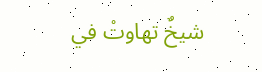شيخٌ تهاوتْ في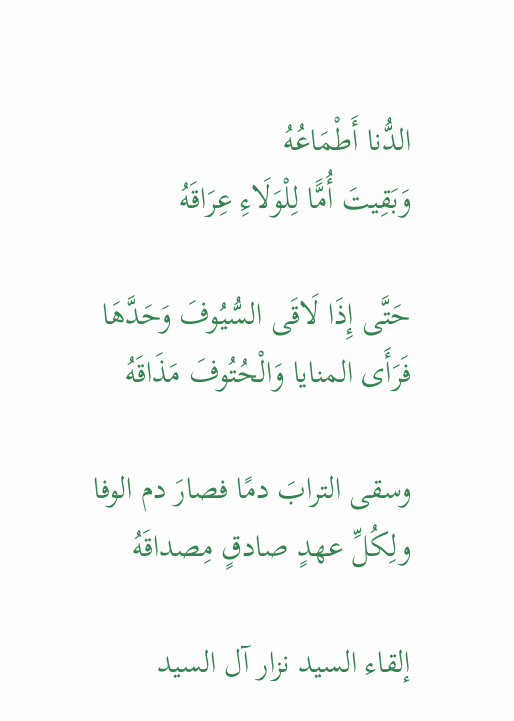الدُّنا أَطْمَاعُهُ
وَبَقِيتَ أُمًّا لِلْوَلَاءِ عِرَاقَهُ

حَتَّى إِذَا لَاقَى السُّيُوفَ وَحَدَّهَا
فَرَأَى المنايا وَالْحُتُوفَ مَذَاقَهُ

وسقى الترابَ دمًا فصارَ دم الوفا
ولِكُلِّ عهدٍ صادقٍ مِصداقَهُ

إلقاء السيد نزار آل السيد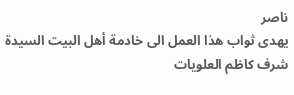ناصر
يهدى ثواب هذا العمل الى خادمة أهل البيت السيدة شرف كاظم العلويات